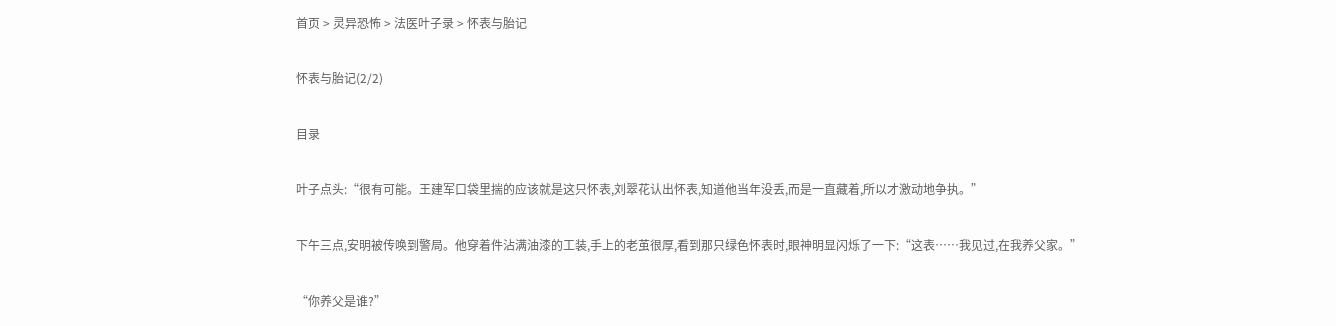首页 > 灵异恐怖 > 法医叶子录 > 怀表与胎记

怀表与胎记(2/2)

目录

叶子点头:“很有可能。王建军口袋里揣的应该就是这只怀表,刘翠花认出怀表,知道他当年没丢,而是一直藏着,所以才激动地争执。”

下午三点,安明被传唤到警局。他穿着件沾满油漆的工装,手上的老茧很厚,看到那只绿色怀表时,眼神明显闪烁了一下:“这表……我见过,在我养父家。”

“你养父是谁?”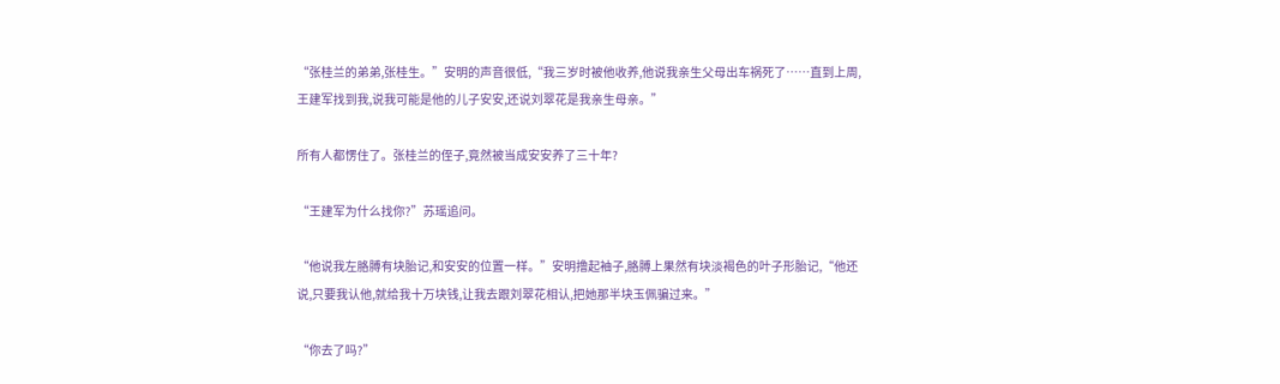“张桂兰的弟弟,张桂生。”安明的声音很低,“我三岁时被他收养,他说我亲生父母出车祸死了……直到上周,王建军找到我,说我可能是他的儿子安安,还说刘翠花是我亲生母亲。”

所有人都愣住了。张桂兰的侄子,竟然被当成安安养了三十年?

“王建军为什么找你?”苏瑶追问。

“他说我左胳膊有块胎记,和安安的位置一样。”安明撸起袖子,胳膊上果然有块淡褐色的叶子形胎记,“他还说,只要我认他,就给我十万块钱,让我去跟刘翠花相认,把她那半块玉佩骗过来。”

“你去了吗?”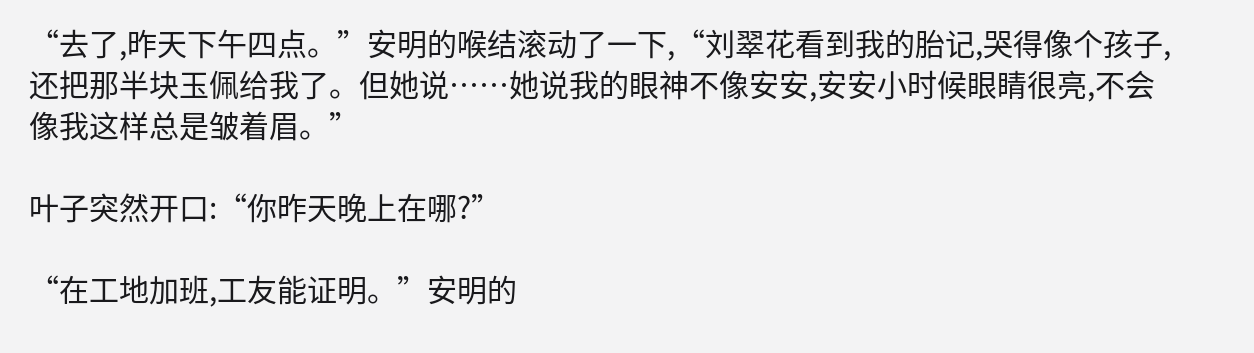“去了,昨天下午四点。”安明的喉结滚动了一下,“刘翠花看到我的胎记,哭得像个孩子,还把那半块玉佩给我了。但她说……她说我的眼神不像安安,安安小时候眼睛很亮,不会像我这样总是皱着眉。”

叶子突然开口:“你昨天晚上在哪?”

“在工地加班,工友能证明。”安明的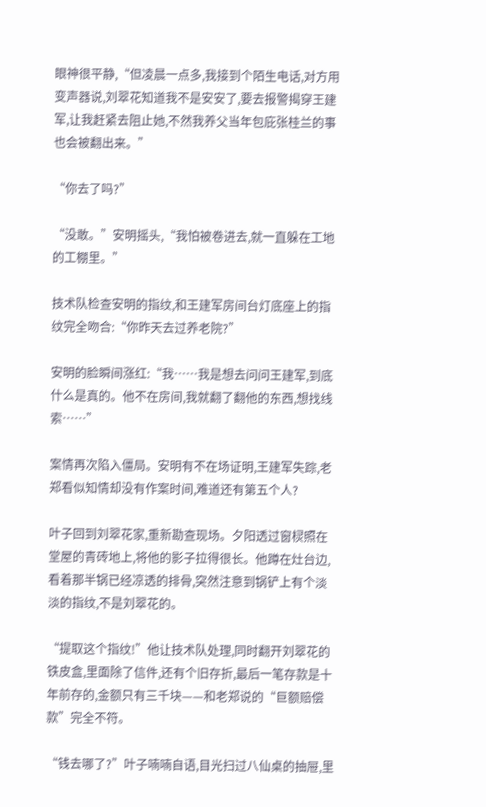眼神很平静,“但凌晨一点多,我接到个陌生电话,对方用变声器说,刘翠花知道我不是安安了,要去报警揭穿王建军,让我赶紧去阻止她,不然我养父当年包庇张桂兰的事也会被翻出来。”

“你去了吗?”

“没敢。”安明摇头,“我怕被卷进去,就一直躲在工地的工棚里。”

技术队检查安明的指纹,和王建军房间台灯底座上的指纹完全吻合:“你昨天去过养老院?”

安明的脸瞬间涨红:“我……我是想去问问王建军,到底什么是真的。他不在房间,我就翻了翻他的东西,想找线索……”

案情再次陷入僵局。安明有不在场证明,王建军失踪,老郑看似知情却没有作案时间,难道还有第五个人?

叶子回到刘翠花家,重新勘查现场。夕阳透过窗棂照在堂屋的青砖地上,将他的影子拉得很长。他蹲在灶台边,看着那半锅已经凉透的排骨,突然注意到锅铲上有个淡淡的指纹,不是刘翠花的。

“提取这个指纹!”他让技术队处理,同时翻开刘翠花的铁皮盒,里面除了信件,还有个旧存折,最后一笔存款是十年前存的,金额只有三千块——和老郑说的“巨额赔偿款”完全不符。

“钱去哪了?”叶子喃喃自语,目光扫过八仙桌的抽屉,里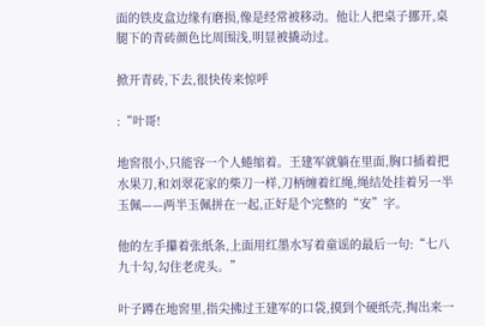面的铁皮盒边缘有磨损,像是经常被移动。他让人把桌子挪开,桌腿下的青砖颜色比周围浅,明显被撬动过。

掀开青砖,下去,很快传来惊呼

:“叶哥!

地窖很小,只能容一个人蜷缩着。王建军就躺在里面,胸口插着把水果刀,和刘翠花家的柴刀一样,刀柄缠着红绳,绳结处挂着另一半玉佩——两半玉佩拼在一起,正好是个完整的“安”字。

他的左手攥着张纸条,上面用红墨水写着童谣的最后一句:“七八九十勾,勾住老虎头。”

叶子蹲在地窖里,指尖拂过王建军的口袋,摸到个硬纸壳,掏出来一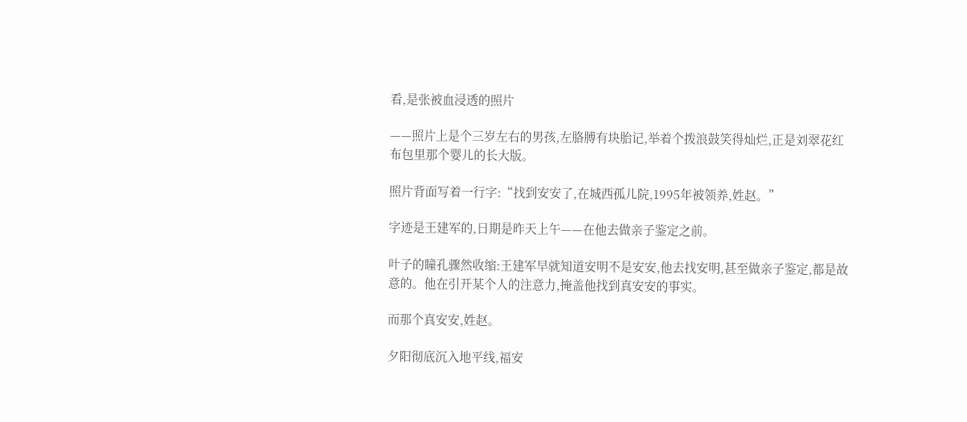看,是张被血浸透的照片

——照片上是个三岁左右的男孩,左胳膊有块胎记,举着个拨浪鼓笑得灿烂,正是刘翠花红布包里那个婴儿的长大版。

照片背面写着一行字:“找到安安了,在城西孤儿院,1995年被领养,姓赵。”

字迹是王建军的,日期是昨天上午——在他去做亲子鉴定之前。

叶子的瞳孔骤然收缩:王建军早就知道安明不是安安,他去找安明,甚至做亲子鉴定,都是故意的。他在引开某个人的注意力,掩盖他找到真安安的事实。

而那个真安安,姓赵。

夕阳彻底沉入地平线,福安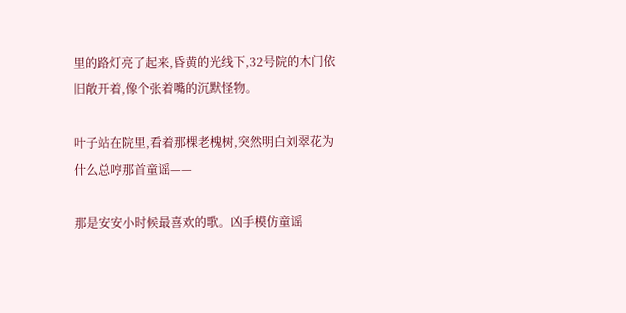里的路灯亮了起来,昏黄的光线下,32号院的木门依旧敞开着,像个张着嘴的沉默怪物。

叶子站在院里,看着那棵老槐树,突然明白刘翠花为什么总哼那首童谣——

那是安安小时候最喜欢的歌。凶手模仿童谣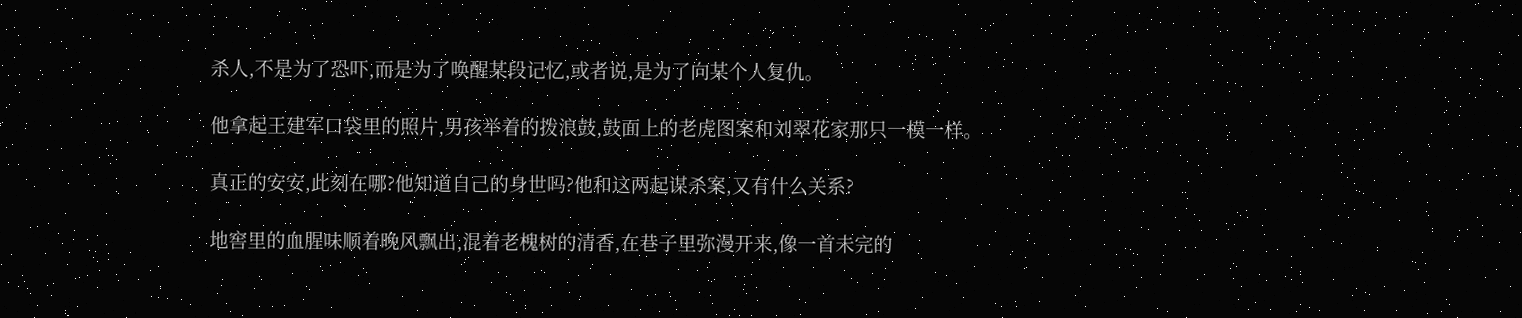杀人,不是为了恐吓,而是为了唤醒某段记忆,或者说,是为了向某个人复仇。

他拿起王建军口袋里的照片,男孩举着的拨浪鼓,鼓面上的老虎图案和刘翠花家那只一模一样。

真正的安安,此刻在哪?他知道自己的身世吗?他和这两起谋杀案,又有什么关系?

地窖里的血腥味顺着晚风飘出,混着老槐树的清香,在巷子里弥漫开来,像一首未完的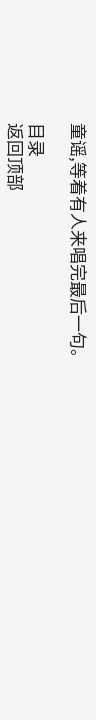童谣,等着有人来唱完最后一句。

目录
返回顶部